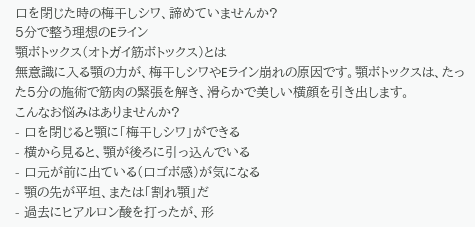口を閉じた時の梅干しシワ、諦めていませんか?
5分で整う理想のEライン
顎ボトックス(オトガイ筋ボトックス)とは
無意識に入る顎の力が、梅干しシワやEライン崩れの原因です。顎ボトックスは、たった5分の施術で筋肉の緊張を解き、滑らかで美しい横顔を引き出します。
こんなお悩みはありませんか?
- 口を閉じると顎に「梅干しシワ」ができる
- 横から見ると、顎が後ろに引っ込んでいる
- 口元が前に出ている(口ゴボ感)が気になる
- 顎の先が平坦、または「割れ顎」だ
- 過去にヒアルロン酸を打ったが、形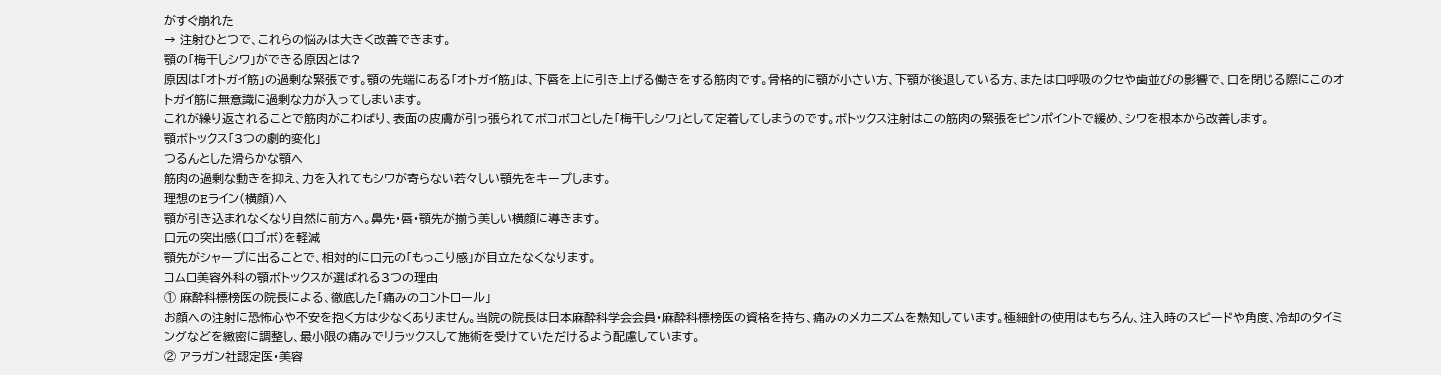がすぐ崩れた
→ 注射ひとつで、これらの悩みは大きく改善できます。
顎の「梅干しシワ」ができる原因とは?
原因は「オトガイ筋」の過剰な緊張です。顎の先端にある「オトガイ筋」は、下唇を上に引き上げる働きをする筋肉です。骨格的に顎が小さい方、下顎が後退している方、または口呼吸のクセや歯並びの影響で、口を閉じる際にこのオトガイ筋に無意識に過剰な力が入ってしまいます。
これが繰り返されることで筋肉がこわばり、表面の皮膚が引っ張られてボコボコとした「梅干しシワ」として定着してしまうのです。ボトックス注射はこの筋肉の緊張をピンポイントで緩め、シワを根本から改善します。
顎ボトックス「3つの劇的変化」
つるんとした滑らかな顎へ
筋肉の過剰な動きを抑え、力を入れてもシワが寄らない若々しい顎先をキープします。
理想のEライン(横顔)へ
顎が引き込まれなくなり自然に前方へ。鼻先・唇・顎先が揃う美しい横顔に導きます。
口元の突出感(口ゴボ)を軽減
顎先がシャープに出ることで、相対的に口元の「もっこり感」が目立たなくなります。
コムロ美容外科の顎ボトックスが選ばれる3つの理由
① 麻酔科標榜医の院長による、徹底した「痛みのコントロール」
お顔への注射に恐怖心や不安を抱く方は少なくありません。当院の院長は日本麻酔科学会会員・麻酔科標榜医の資格を持ち、痛みのメカニズムを熟知しています。極細針の使用はもちろん、注入時のスピードや角度、冷却のタイミングなどを緻密に調整し、最小限の痛みでリラックスして施術を受けていただけるよう配慮しています。
② アラガン社認定医・美容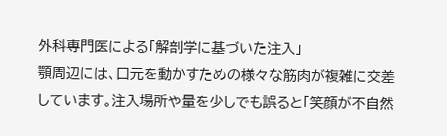外科専門医による「解剖学に基づいた注入」
顎周辺には、口元を動かすための様々な筋肉が複雑に交差しています。注入場所や量を少しでも誤ると「笑顔が不自然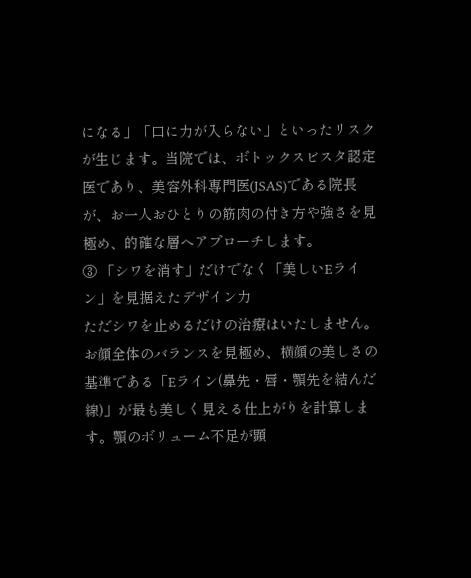になる」「口に力が入らない」といったリスクが生じます。当院では、ボトックスビスタ認定医であり、美容外科専門医(JSAS)である院長が、お一人おひとりの筋肉の付き方や強さを見極め、的確な層へアプローチします。
③ 「シワを消す」だけでなく「美しいEライン」を見据えたデザイン力
ただシワを止めるだけの治療はいたしません。お顔全体のバランスを見極め、横顔の美しさの基準である「Eライン(鼻先・唇・顎先を結んだ線)」が最も美しく見える仕上がりを計算します。顎のボリューム不足が顕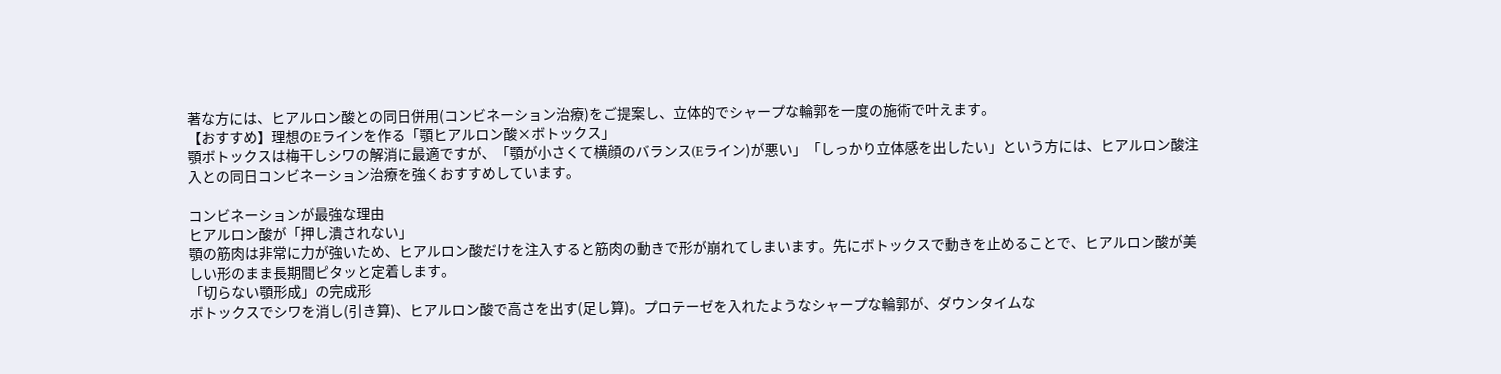著な方には、ヒアルロン酸との同日併用(コンビネーション治療)をご提案し、立体的でシャープな輪郭を一度の施術で叶えます。
【おすすめ】理想のEラインを作る「顎ヒアルロン酸×ボトックス」
顎ボトックスは梅干しシワの解消に最適ですが、「顎が小さくて横顔のバランス(Eライン)が悪い」「しっかり立体感を出したい」という方には、ヒアルロン酸注入との同日コンビネーション治療を強くおすすめしています。

コンビネーションが最強な理由
ヒアルロン酸が「押し潰されない」
顎の筋肉は非常に力が強いため、ヒアルロン酸だけを注入すると筋肉の動きで形が崩れてしまいます。先にボトックスで動きを止めることで、ヒアルロン酸が美しい形のまま長期間ピタッと定着します。
「切らない顎形成」の完成形
ボトックスでシワを消し(引き算)、ヒアルロン酸で高さを出す(足し算)。プロテーゼを入れたようなシャープな輪郭が、ダウンタイムな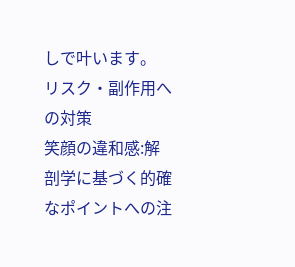しで叶います。
リスク・副作用への対策
笑顔の違和感:解剖学に基づく的確なポイントへの注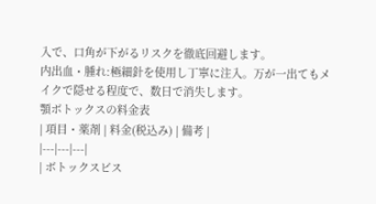入で、口角が下がるリスクを徹底回避します。
内出血・腫れ:極細針を使用し丁寧に注入。万が一出てもメイクで隠せる程度で、数日で消失します。
顎ボトックスの料金表
| 項目・薬剤 | 料金(税込み) | 備考 |
|---|---|---|
| ボトックスビス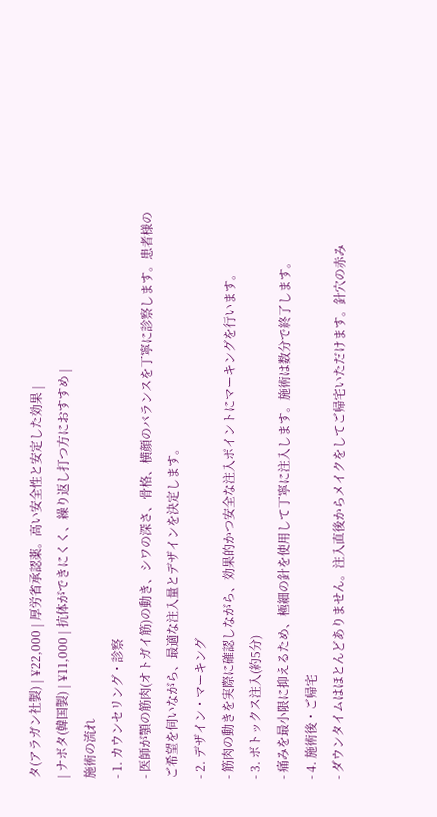タ(アラガン社製) | ¥22,000 | 厚労省承認薬。高い安全性と安定した効果 |
| ナボタ(韓国製) | ¥11,000 | 抗体ができにくく、繰り返し打つ方におすすめ |
施術の流れ
- 1. カウンセリング・診察
- 医師が顎の筋肉(オトガイ筋)の動き、シワの深さ、骨格、横顔のバランスを丁寧に診察します。患者様のご希望を伺いながら、最適な注入量とデザインを決定します。
- 2. デザイン・マーキング
- 筋肉の動きを実際に確認しながら、効果的かつ安全な注入ポイントにマーキングを行います。
- 3. ボトックス注入(約5分)
- 痛みを最小限に抑えるため、極細の針を使用して丁寧に注入します。施術は数分で終了します。
- 4. 施術後・ご帰宅
- ダウンタイムはほとんどありません。注入直後からメイクをしてご帰宅いただけます。針穴の赤み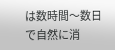は数時間〜数日で自然に消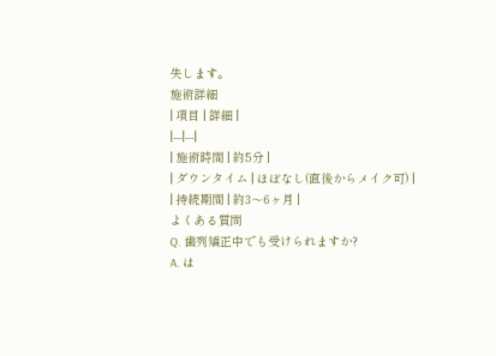失します。
施術詳細
| 項目 | 詳細 |
|---|---|
| 施術時間 | 約5分 |
| ダウンタイム | ほぼなし(直後からメイク可) |
| 持続期間 | 約3〜6ヶ月 |
よくある質問
Q. 歯列矯正中でも受けられますか?
A. は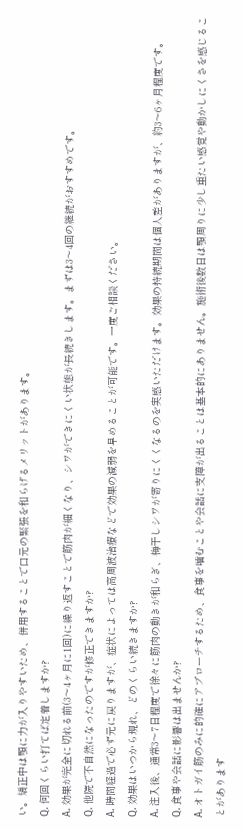い。矯正中は顎に力が入りやすいため、併用することで口元の緊張を和らげるメリットがあります。
Q. 何回くらい打てば定着しますか?
A. 効果が完全に切れる前(3〜4ヶ月に1回)に繰り返すことで筋肉が細くなり、シワができにくい状態が長続きします。まずは3〜4回の継続がおすすめです。
Q. 他院で不自然になったのですが修正できますか?
A. 時間経過で必ず元に戻りますが、症状によっては高周波治療などで効果の減弱を早めることが可能です。一度ご相談ください。
Q. 効果はいつから現れ、どのくらい続きますか?
A. 注入後、通常3〜7日程度で徐々に筋肉の動きが和らぎ、梅干しシワが寄りにくくなるのを実感いただけます。効果の持続期間は個人差がありますが、約3〜6ヶ月程度です。
Q. 食事や会話に影響は出ませんか?
A. オトガイ筋のみに的確にアプローチするため、食事を噛むことや会話に支障が出ることは基本的にありません。施術後数日は顎周りに少し重たい感覚や動かしにくさを感じることがあります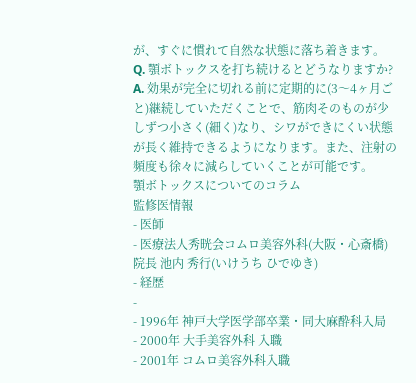が、すぐに慣れて自然な状態に落ち着きます。
Q. 顎ボトックスを打ち続けるとどうなりますか?
A. 効果が完全に切れる前に定期的に(3〜4ヶ月ごと)継続していただくことで、筋肉そのものが少しずつ小さく(細く)なり、シワができにくい状態が長く維持できるようになります。また、注射の頻度も徐々に減らしていくことが可能です。
顎ボトックスについてのコラム
監修医情報
- 医師
- 医療法人秀晄会コムロ美容外科(大阪・心斎橋)
院長 池内 秀行(いけうち ひでゆき)
- 経歴
-
- 1996年 神戸大学医学部卒業・同大麻酔科入局
- 2000年 大手美容外科 入職
- 2001年 コムロ美容外科入職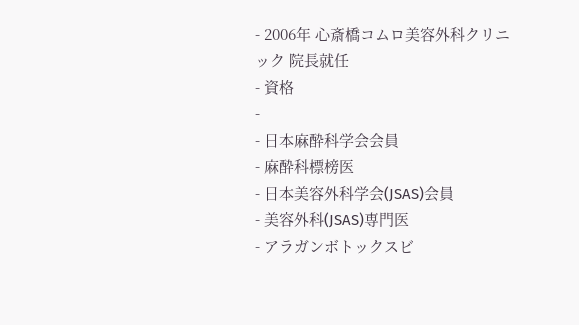- 2006年 心斎橋コムロ美容外科クリニック 院長就任
- 資格
-
- 日本麻酔科学会会員
- 麻酔科標榜医
- 日本美容外科学会(JSAS)会員
- 美容外科(JSAS)専門医
- アラガンボトックスビ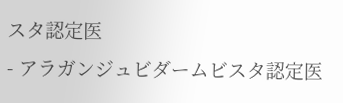スタ認定医
- アラガンジュビダームビスタ認定医